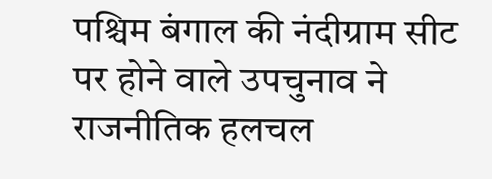पश्चिम बंगाल की नंदीग्राम सीट पर होने वाले उपचुनाव ने राजनीतिक हलचल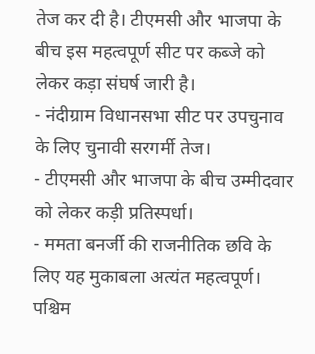तेज कर दी है। टीएमसी और भाजपा के बीच इस महत्वपूर्ण सीट पर कब्जे को लेकर कड़ा संघर्ष जारी है।
- नंदीग्राम विधानसभा सीट पर उपचुनाव के लिए चुनावी सरगर्मी तेज।
- टीएमसी और भाजपा के बीच उम्मीदवार को लेकर कड़ी प्रतिस्पर्धा।
- ममता बनर्जी की राजनीतिक छवि के लिए यह मुकाबला अत्यंत महत्वपूर्ण।
पश्चिम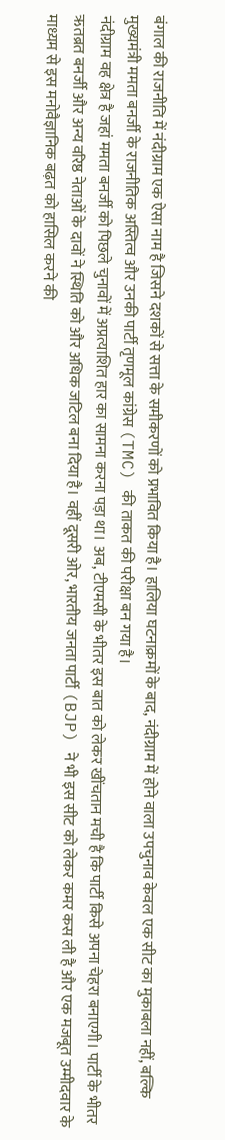बंगाल की राजनीति में नंदीग्राम एक ऐसा नाम है जिसने दशकों से सत्ता के समीकरणों को प्रभावित किया है। हालिया घटनाक्रमों के बाद, नंदीग्राम में होने वाला उपचुनाव केवल एक सीट का मुकाबला नहीं, बल्कि मुख्यमंत्री ममता बनर्जी के राजनीतिक अस्तित्व और उनकी पार्टी तृणमूल कांग्रेस (TMC) की ताकत की परीक्षा बन गया है।
नंदीग्राम वह क्षेत्र है जहां ममता बनर्जी को पिछले चुनावों में अप्रत्याशित हार का सामना करना पड़ा था। अब, टीएमसी के भीतर इस बात को लेकर खींचतान मची है कि पार्टी किसे अपना चेहरा बनाएगी। पार्टी के भीतर ऋतब्रत बनर्जी और अन्य वरिष्ठ नेताओं के दावों ने स्थिति को और अधिक जटिल बना दिया है। वहीं दूसरी ओर, भारतीय जनता पार्टी (BJP) ने भी इस सीट को लेकर कमर कस ली है और एक मजबूत उम्मीदवार के माध्यम से इस मनोवैज्ञानिक बढ़त को हासिल करने की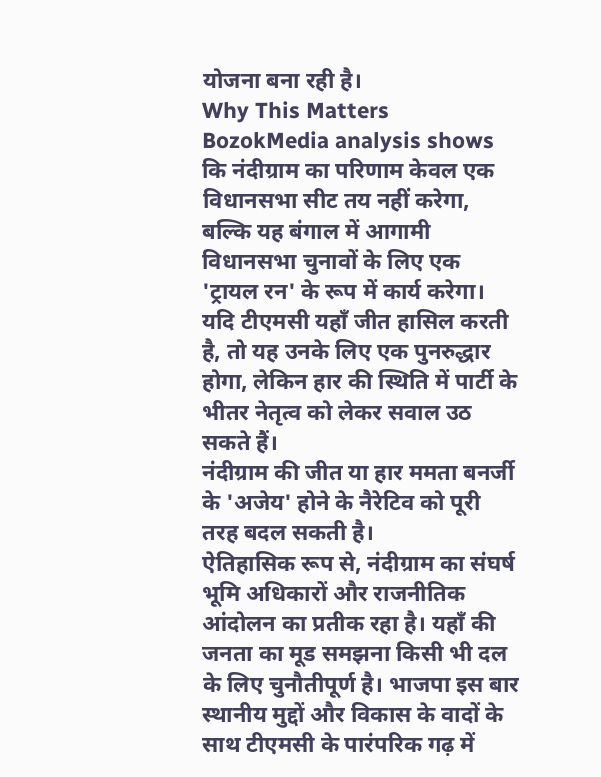योजना बना रही है।
Why This Matters
BozokMedia analysis shows कि नंदीग्राम का परिणाम केवल एक विधानसभा सीट तय नहीं करेगा, बल्कि यह बंगाल में आगामी विधानसभा चुनावों के लिए एक 'ट्रायल रन' के रूप में कार्य करेगा। यदि टीएमसी यहाँ जीत हासिल करती है, तो यह उनके लिए एक पुनरुद्धार होगा, लेकिन हार की स्थिति में पार्टी के भीतर नेतृत्व को लेकर सवाल उठ सकते हैं।
नंदीग्राम की जीत या हार ममता बनर्जी के 'अजेय' होने के नैरेटिव को पूरी तरह बदल सकती है।
ऐतिहासिक रूप से, नंदीग्राम का संघर्ष भूमि अधिकारों और राजनीतिक आंदोलन का प्रतीक रहा है। यहाँ की जनता का मूड समझना किसी भी दल के लिए चुनौतीपूर्ण है। भाजपा इस बार स्थानीय मुद्दों और विकास के वादों के साथ टीएमसी के पारंपरिक गढ़ में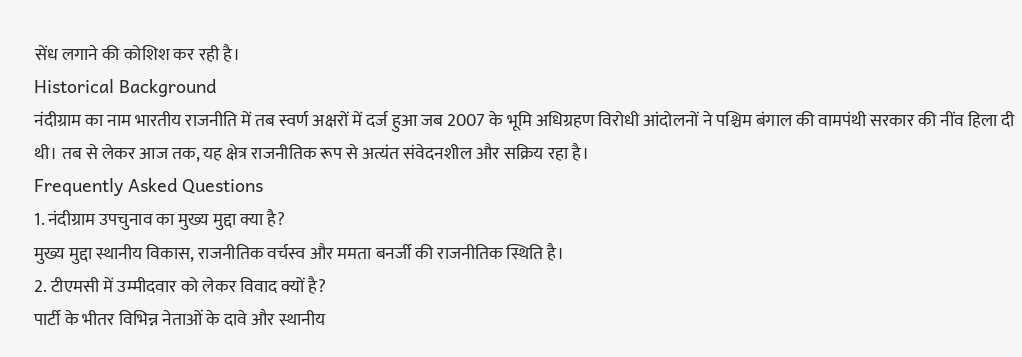सेंध लगाने की कोशिश कर रही है।
Historical Background
नंदीग्राम का नाम भारतीय राजनीति में तब स्वर्ण अक्षरों में दर्ज हुआ जब 2007 के भूमि अधिग्रहण विरोधी आंदोलनों ने पश्चिम बंगाल की वामपंथी सरकार की नींव हिला दी थी। तब से लेकर आज तक, यह क्षेत्र राजनीतिक रूप से अत्यंत संवेदनशील और सक्रिय रहा है।
Frequently Asked Questions
1. नंदीग्राम उपचुनाव का मुख्य मुद्दा क्या है?
मुख्य मुद्दा स्थानीय विकास, राजनीतिक वर्चस्व और ममता बनर्जी की राजनीतिक स्थिति है।
2. टीएमसी में उम्मीदवार को लेकर विवाद क्यों है?
पार्टी के भीतर विभिन्न नेताओं के दावे और स्थानीय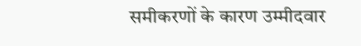समीकरणों के कारण उम्मीदवार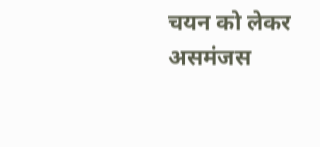चयन को लेकर असमंजस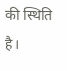की स्थिति है।